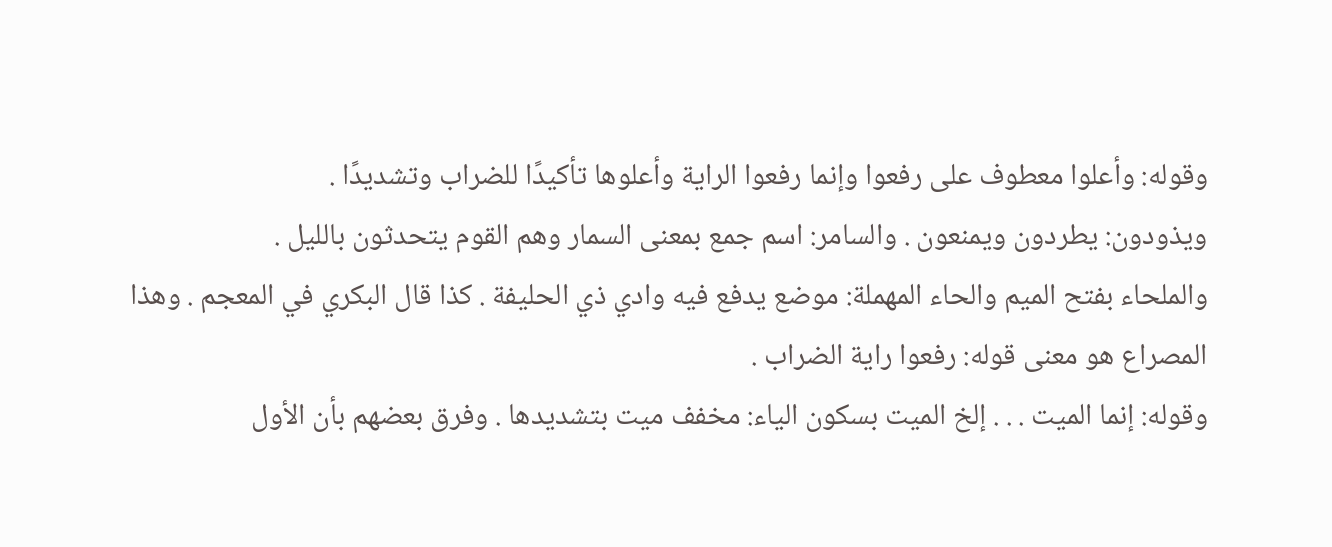وقوله: وأعلوا معطوف على رفعوا وإنما رفعوا الراية وأعلوها تأكيدًا للضراب وتشديدًا .
ويذودون: يطردون ويمنعون . والسامر: اسم جمع بمعنى السمار وهم القوم يتحدثون بالليل .
والملحاء بفتح الميم والحاء المهملة: موضع يدفع فيه وادي ذي الحليفة . كذا قال البكري في المعجم . وهذا المصراع هو معنى قوله: رفعوا راية الضراب .
وقوله: إنما الميت . . . إلخ الميت بسكون الياء: مخفف ميت بتشديدها . وفرق بعضهم بأن الأول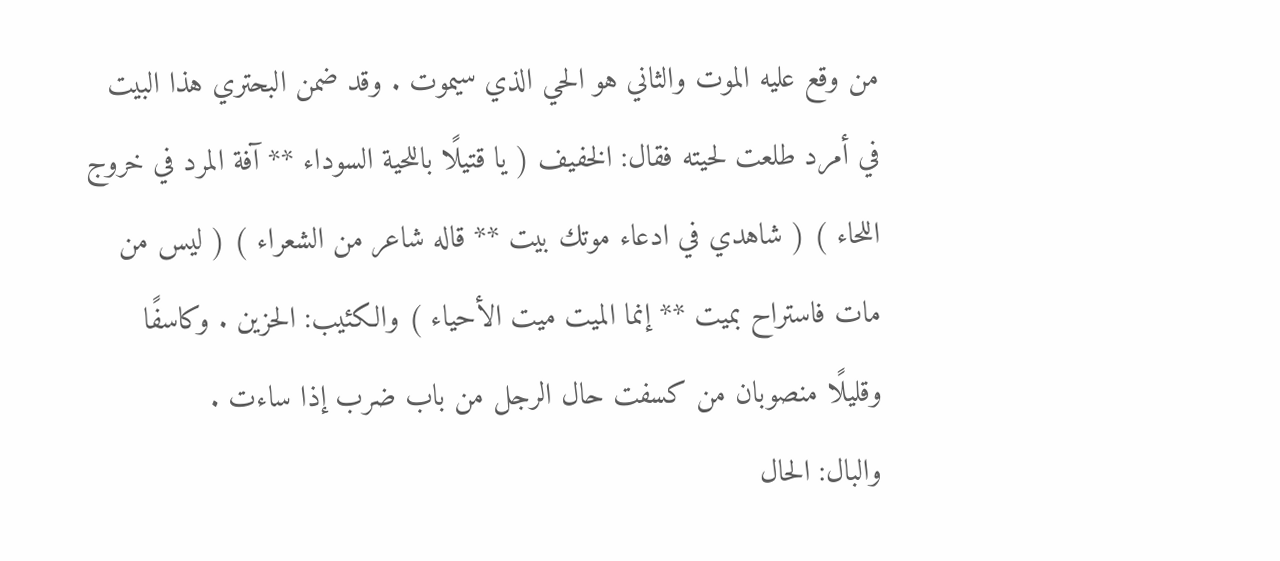من وقع عليه الموت والثاني هو الحي الذي سيموت . وقد ضمن البحتري هذا البيت في أمرد طلعت لحيته فقال: الخفيف ( يا قتيلًا باللحية السوداء ** آفة المرد في خروج اللحاء ) ( شاهدي في ادعاء موتك بيت ** قاله شاعر من الشعراء ) ( ليس من مات فاستراح بميت ** إنما الميت ميت الأحياء ) والكئيب: الحزين . وكاسفًا وقليلًا منصوبان من كسفت حال الرجل من باب ضرب إذا ساءت .
والبال: الحال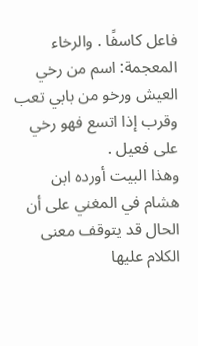فاعل كاسفًا . والرخاء المعجمة: اسم من رخي العيش ورخو من بابي تعب وقرب إذا اتسع فهو رخي على فعيل .
وهذا البيت أورده ابن هشام في المغني على أن الحال قد يتوقف معنى الكلام عليها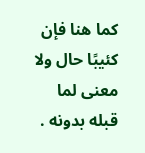كما هنا فإن كئيبًا حال ولا معنى لما قبله بدونه .